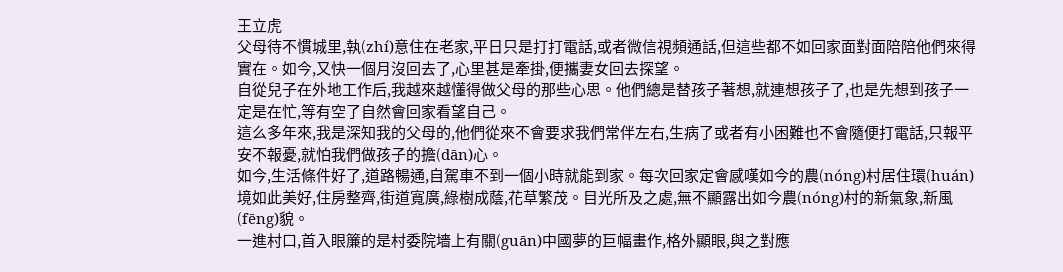王立虎
父母待不慣城里,執(zhí)意住在老家,平日只是打打電話,或者微信視頻通話,但這些都不如回家面對面陪陪他們來得實在。如今,又快一個月沒回去了,心里甚是牽掛,便攜妻女回去探望。
自從兒子在外地工作后,我越來越懂得做父母的那些心思。他們總是替孩子著想,就連想孩子了,也是先想到孩子一定是在忙,等有空了自然會回家看望自己。
這么多年來,我是深知我的父母的,他們從來不會要求我們常伴左右,生病了或者有小困難也不會隨便打電話,只報平安不報憂,就怕我們做孩子的擔(dān)心。
如今,生活條件好了,道路暢通,自駕車不到一個小時就能到家。每次回家定會感嘆如今的農(nóng)村居住環(huán)境如此美好,住房整齊,街道寬廣,綠樹成蔭,花草繁茂。目光所及之處,無不顯露出如今農(nóng)村的新氣象,新風(fēng)貌。
一進村口,首入眼簾的是村委院墻上有關(guān)中國夢的巨幅畫作,格外顯眼,與之對應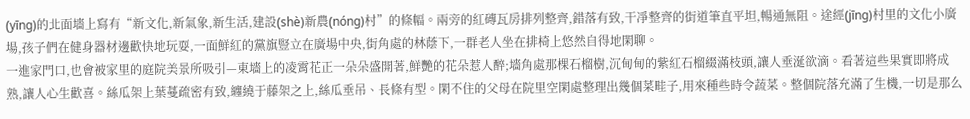(yīng)的北面墻上寫有“新文化,新氣象,新生活,建設(shè)新農(nóng)村”的條幅。兩旁的紅磚瓦房排列整齊,錯落有致,干凈整齊的街道筆直平坦,暢通無阻。途經(jīng)村里的文化小廣場,孩子們在健身器材邊歡快地玩耍,一面鮮紅的黨旗豎立在廣場中央,街角處的林蔭下,一群老人坐在排椅上悠然自得地閑聊。
一進家門口,也會被家里的庭院美景所吸引—東墻上的凌霄花正一朵朵盛開著,鮮艷的花朵惹人醉;墻角處那棵石榴樹,沉甸甸的紫紅石榴綴滿枝頭,讓人垂涎欲滴。看著這些果實即將成熟,讓人心生歡喜。絲瓜架上葉蔓疏密有致,纏繞于藤架之上,絲瓜垂吊、長條有型。閑不住的父母在院里空閑處整理出幾個菜畦子,用來種些時令蔬菜。整個院落充滿了生機,一切是那么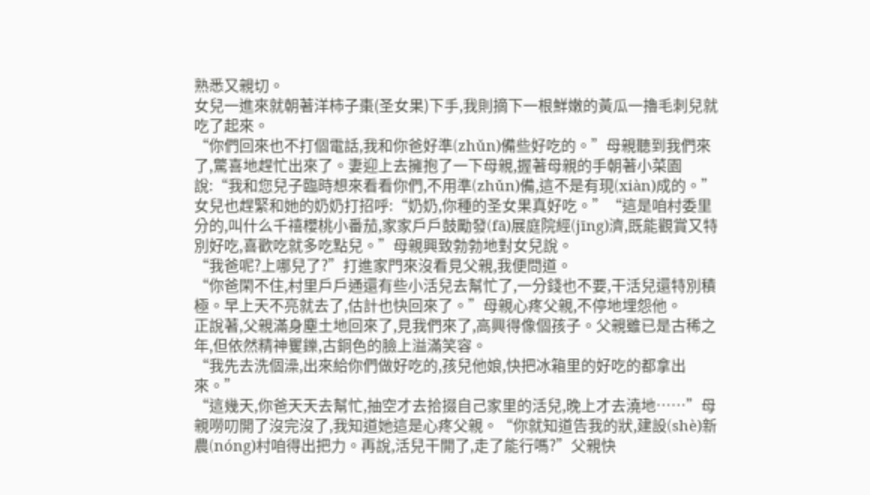熟悉又親切。
女兒一進來就朝著洋柿子棗(圣女果)下手,我則摘下一根鮮嫩的黃瓜一擼毛刺兒就吃了起來。
“你們回來也不打個電話,我和你爸好準(zhǔn)備些好吃的。”母親聽到我們來了,驚喜地趕忙出來了。妻迎上去擁抱了一下母親,握著母親的手朝著小菜園說:“我和您兒子臨時想來看看你們,不用準(zhǔn)備,這不是有現(xiàn)成的。”女兒也趕緊和她的奶奶打招呼:“奶奶,你種的圣女果真好吃。”“這是咱村委里分的,叫什么千禧櫻桃小番茄,家家戶戶鼓勵發(fā)展庭院經(jīng)濟,既能觀賞又特別好吃,喜歡吃就多吃點兒。”母親興致勃勃地對女兒說。
“我爸呢?上哪兒了?”打進家門來沒看見父親,我便問道。
“你爸閑不住,村里戶戶通還有些小活兒去幫忙了,一分錢也不要,干活兒還特別積極。早上天不亮就去了,估計也快回來了。”母親心疼父親,不停地埋怨他。
正說著,父親滿身塵土地回來了,見我們來了,高興得像個孩子。父親雖已是古稀之年,但依然精神矍鑠,古銅色的臉上溢滿笑容。
“我先去洗個澡,出來給你們做好吃的,孩兒他娘,快把冰箱里的好吃的都拿出來。”
“這幾天,你爸天天去幫忙,抽空才去拾掇自己家里的活兒,晚上才去澆地……”母親嘮叨開了沒完沒了,我知道她這是心疼父親。“你就知道告我的狀,建設(shè)新農(nóng)村咱得出把力。再說,活兒干開了,走了能行嗎?”父親快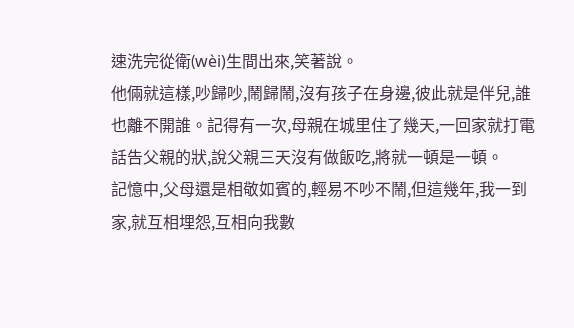速洗完從衛(wèi)生間出來,笑著說。
他倆就這樣,吵歸吵,鬧歸鬧,沒有孩子在身邊,彼此就是伴兒,誰也離不開誰。記得有一次,母親在城里住了幾天,一回家就打電話告父親的狀,說父親三天沒有做飯吃,將就一頓是一頓。
記憶中,父母還是相敬如賓的,輕易不吵不鬧,但這幾年,我一到家,就互相埋怨,互相向我數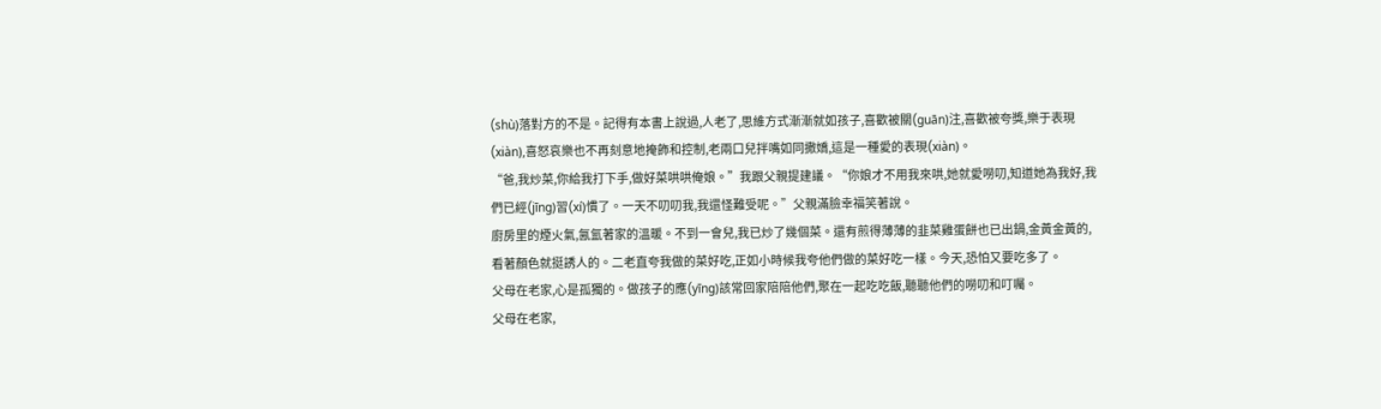(shù)落對方的不是。記得有本書上說過,人老了,思維方式漸漸就如孩子,喜歡被關(guān)注,喜歡被夸獎,樂于表現(xiàn),喜怒哀樂也不再刻意地掩飾和控制,老兩口兒拌嘴如同撒嬌,這是一種愛的表現(xiàn)。
“爸,我炒菜,你給我打下手,做好菜哄哄俺娘。”我跟父親提建議。“你娘才不用我來哄,她就愛嘮叨,知道她為我好,我們已經(jīng)習(xí)慣了。一天不叨叨我,我還怪難受呢。”父親滿臉幸福笑著說。
廚房里的煙火氣,氤氳著家的溫暖。不到一會兒,我已炒了幾個菜。還有煎得薄薄的韭菜雞蛋餅也已出鍋,金黃金黃的,看著顏色就挺誘人的。二老直夸我做的菜好吃,正如小時候我夸他們做的菜好吃一樣。今天,恐怕又要吃多了。
父母在老家,心是孤獨的。做孩子的應(yīng)該常回家陪陪他們,聚在一起吃吃飯,聽聽他們的嘮叨和叮囑。
父母在老家,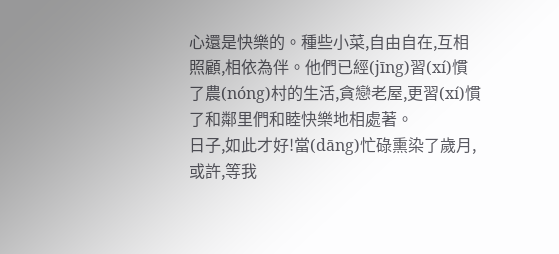心還是快樂的。種些小菜,自由自在,互相照顧,相依為伴。他們已經(jīng)習(xí)慣了農(nóng)村的生活,貪戀老屋,更習(xí)慣了和鄰里們和睦快樂地相處著。
日子,如此才好!當(dāng)忙碌熏染了歲月,或許,等我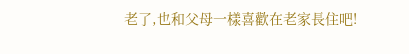老了,也和父母一樣喜歡在老家長住吧!